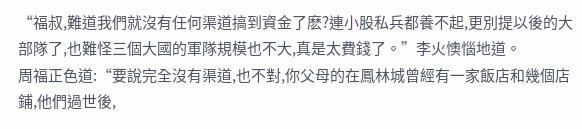“福叔,難道我們就沒有任何渠道搞到資金了麽?連小股私兵都養不起,更別提以後的大部隊了,也難怪三個大國的軍隊規模也不大,真是太費錢了。”李火懊惱地道。
周福正色道:“要說完全沒有渠道,也不對,你父母的在鳳林城曾經有一家飯店和幾個店鋪,他們過世後,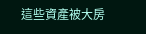這些資產被大房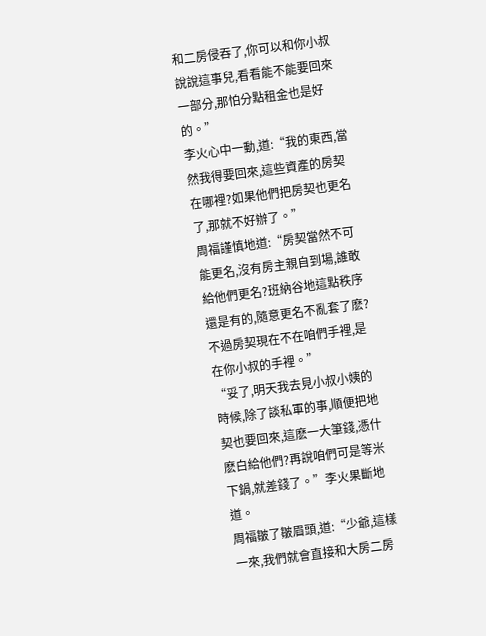和二房侵吞了,你可以和你小叔說說這事兒,看看能不能要回來一部分,那怕分點租金也是好的。”
李火心中一動,道:“我的東西,當然我得要回來,這些資產的房契在哪裡?如果他們把房契也更名了,那就不好辦了。”
周福謹慎地道:“房契當然不可能更名,沒有房主親自到場,誰敢給他們更名?班納谷地這點秩序還是有的,隨意更名不亂套了麽?不過房契現在不在咱們手裡,是在你小叔的手裡。”
“妥了,明天我去見小叔小姨的時候,除了談私軍的事,順便把地契也要回來,這麽一大筆錢,憑什麽白給他們?再說咱們可是等米下鍋,就差錢了。”李火果斷地道。
周福皺了皺眉頭,道:“少爺,這樣一來,我們就會直接和大房二房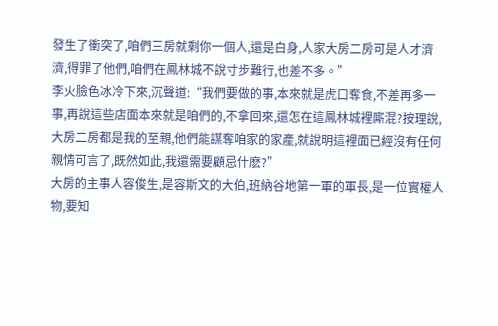發生了衝突了,咱們三房就剩你一個人,還是白身,人家大房二房可是人才濟濟,得罪了他們,咱們在鳳林城不說寸步難行,也差不多。”
李火臉色冰冷下來,沉聲道:“我們要做的事,本來就是虎口奪食,不差再多一事,再說這些店面本來就是咱們的,不拿回來,還怎在這鳳林城裡廝混?按理說,大房二房都是我的至親,他們能謀奪咱家的家產,就說明這裡面已經沒有任何親情可言了,既然如此,我還需要顧忌什麽?”
大房的主事人容俊生,是容斯文的大伯,班納谷地第一軍的軍長,是一位實權人物,要知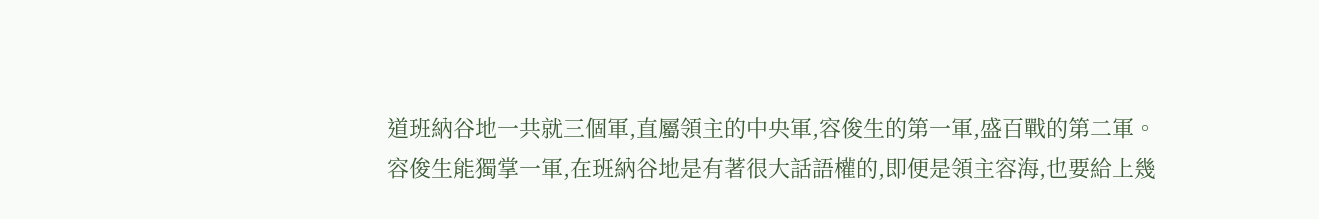道班納谷地一共就三個軍,直屬領主的中央軍,容俊生的第一軍,盛百戰的第二軍。
容俊生能獨掌一軍,在班納谷地是有著很大話語權的,即便是領主容海,也要給上幾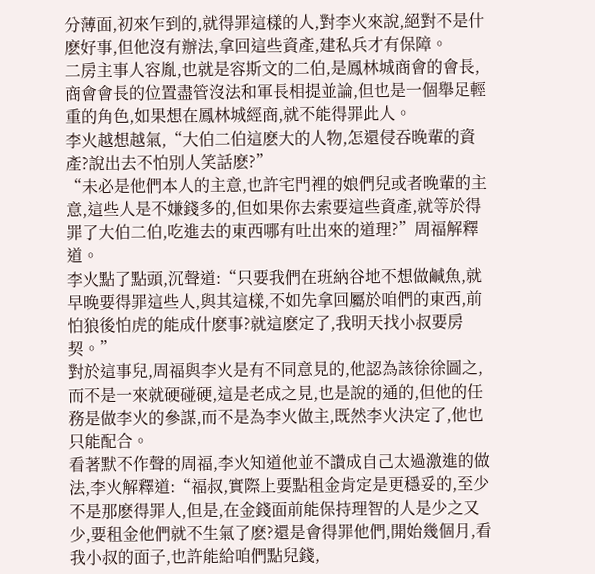分薄面,初來乍到的,就得罪這樣的人,對李火來說,絕對不是什麽好事,但他沒有辦法,拿回這些資產,建私兵才有保障。
二房主事人容胤,也就是容斯文的二伯,是鳳林城商會的會長,商會會長的位置盡管沒法和軍長相提並論,但也是一個舉足輕重的角色,如果想在鳳林城經商,就不能得罪此人。
李火越想越氣,“大伯二伯這麽大的人物,怎還侵吞晚輩的資產?說出去不怕別人笑話麽?”
“未必是他們本人的主意,也許宅門裡的娘們兒或者晚輩的主意,這些人是不嫌錢多的,但如果你去索要這些資產,就等於得罪了大伯二伯,吃進去的東西哪有吐出來的道理?”周福解釋道。
李火點了點頭,沉聲道:“只要我們在班納谷地不想做鹹魚,就早晚要得罪這些人,與其這樣,不如先拿回屬於咱們的東西,前怕狼後怕虎的能成什麽事?就這麽定了,我明天找小叔要房契。”
對於這事兒,周福與李火是有不同意見的,他認為該徐徐圖之,而不是一來就硬碰硬,這是老成之見,也是說的通的,但他的任務是做李火的參謀,而不是為李火做主,既然李火決定了,他也只能配合。
看著默不作聲的周福,李火知道他並不讚成自己太過激進的做法,李火解釋道:“福叔,實際上要點租金肯定是更穩妥的,至少不是那麽得罪人,但是,在金錢面前能保持理智的人是少之又少,要租金他們就不生氣了麽?還是會得罪他們,開始幾個月,看我小叔的面子,也許能給咱們點兒錢,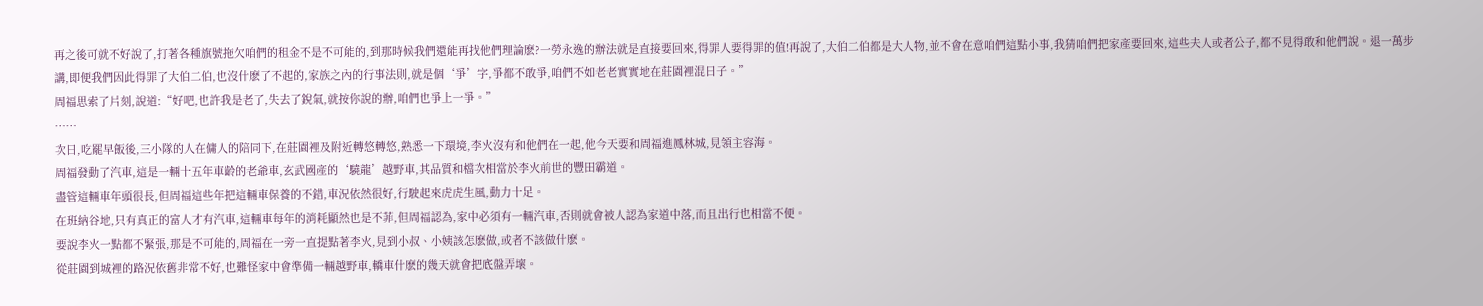再之後可就不好說了,打著各種旗號拖欠咱們的租金不是不可能的,到那時候我們還能再找他們理論麽?一勞永逸的辦法就是直接要回來,得罪人要得罪的值!再說了,大伯二伯都是大人物,並不會在意咱們這點小事,我猜咱們把家產要回來,這些夫人或者公子,都不見得敢和他們說。退一萬步講,即便我們因此得罪了大伯二伯,也沒什麽了不起的,家族之內的行事法則,就是個‘爭’字,爭都不敢爭,咱們不如老老實實地在莊園裡混日子。”
周福思索了片刻,說道:“好吧,也許我是老了,失去了銳氣,就按你說的辦,咱們也爭上一爭。”
……
次日,吃罷早飯後,三小隊的人在傭人的陪同下,在莊園裡及附近轉悠轉悠,熟悉一下環境,李火沒有和他們在一起,他今天要和周福進鳳林城,見領主容海。
周福發動了汽車,這是一輛十五年車齡的老爺車,玄武國產的‘驍龍’越野車,其品質和檔次相當於李火前世的豐田霸道。
盡管這輛車年頭很長,但周福這些年把這輛車保養的不錯,車況依然很好,行駛起來虎虎生風,動力十足。
在班納谷地,只有真正的富人才有汽車,這輛車每年的消耗顯然也是不菲,但周福認為,家中必須有一輛汽車,否則就會被人認為家道中落,而且出行也相當不便。
要說李火一點都不緊張,那是不可能的,周福在一旁一直提點著李火,見到小叔、小姨該怎麽做,或者不該做什麽。
從莊園到城裡的路況依舊非常不好,也難怪家中會準備一輛越野車,轎車什麽的幾天就會把底盤弄壞。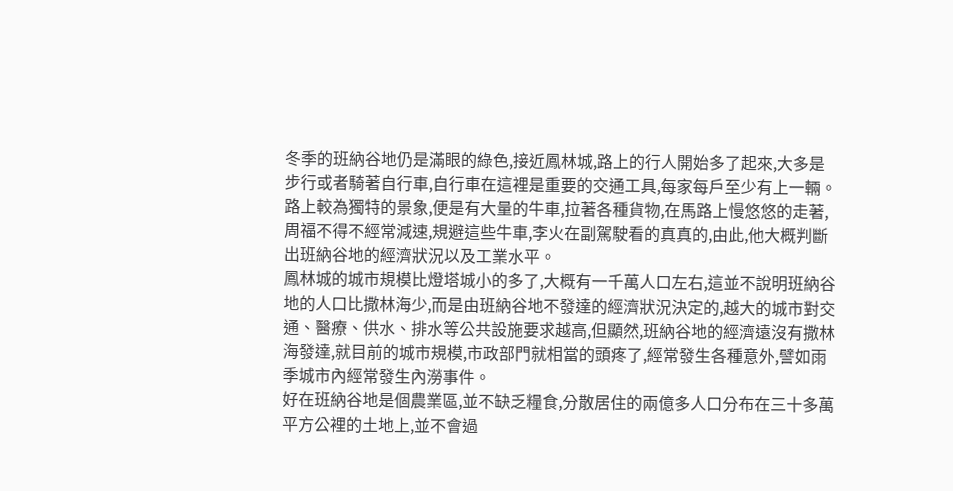冬季的班納谷地仍是滿眼的綠色,接近鳳林城,路上的行人開始多了起來,大多是步行或者騎著自行車,自行車在這裡是重要的交通工具,每家每戶至少有上一輛。
路上較為獨特的景象,便是有大量的牛車,拉著各種貨物,在馬路上慢悠悠的走著,周福不得不經常減速,規避這些牛車,李火在副駕駛看的真真的,由此,他大概判斷出班納谷地的經濟狀況以及工業水平。
鳳林城的城市規模比燈塔城小的多了,大概有一千萬人口左右,這並不說明班納谷地的人口比撒林海少,而是由班納谷地不發達的經濟狀況決定的,越大的城市對交通、醫療、供水、排水等公共設施要求越高,但顯然,班納谷地的經濟遠沒有撒林海發達,就目前的城市規模,市政部門就相當的頭疼了,經常發生各種意外,譬如雨季城市內經常發生內澇事件。
好在班納谷地是個農業區,並不缺乏糧食,分散居住的兩億多人口分布在三十多萬平方公裡的土地上,並不會過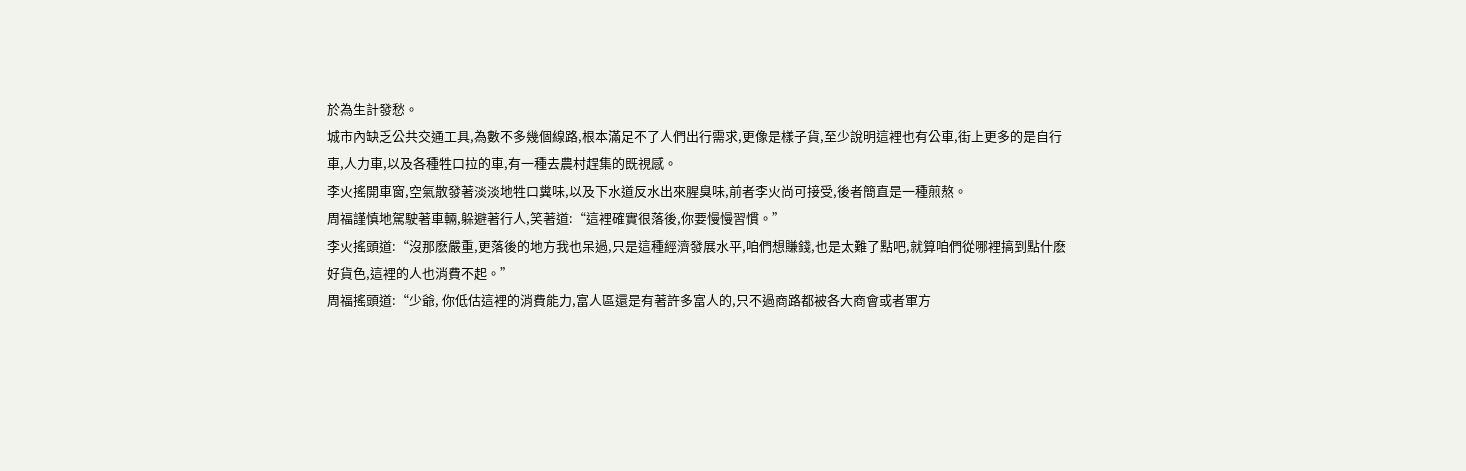於為生計發愁。
城市內缺乏公共交通工具,為數不多幾個線路,根本滿足不了人們出行需求,更像是樣子貨,至少說明這裡也有公車,街上更多的是自行車,人力車,以及各種牲口拉的車,有一種去農村趕集的既視感。
李火搖開車窗,空氣散發著淡淡地牲口糞味,以及下水道反水出來腥臭味,前者李火尚可接受,後者簡直是一種煎熬。
周福謹慎地駕駛著車輛,躲避著行人,笑著道:“這裡確實很落後,你要慢慢習慣。”
李火搖頭道:“沒那麽嚴重,更落後的地方我也呆過,只是這種經濟發展水平,咱們想賺錢,也是太難了點吧,就算咱們從哪裡搞到點什麽好貨色,這裡的人也消費不起。”
周福搖頭道:“少爺, 你低估這裡的消費能力,富人區還是有著許多富人的,只不過商路都被各大商會或者軍方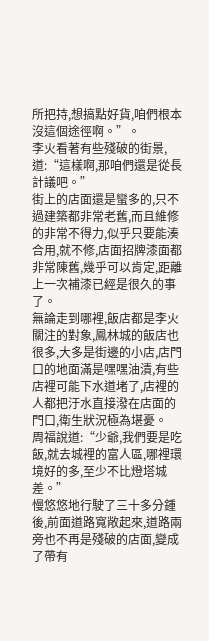所把持,想搞點好貨,咱們根本沒這個途徑啊。”。
李火看著有些殘破的街景,道:“這樣啊,那咱們還是從長計議吧。”
街上的店面還是蠻多的,只不過建築都非常老舊,而且維修的非常不得力,似乎只要能湊合用,就不修,店面招牌漆面都非常陳舊,幾乎可以肯定,距離上一次補漆已經是很久的事了。
無論走到哪裡,飯店都是李火關注的對象,鳳林城的飯店也很多,大多是街邊的小店,店門口的地面滿是嘿嘿油漬,有些店裡可能下水道堵了,店裡的人都把汙水直接潑在店面的門口,衛生狀況極為堪憂。
周福說道:“少爺,我們要是吃飯,就去城裡的富人區,哪裡環境好的多,至少不比燈塔城差。”
慢悠悠地行駛了三十多分鍾後,前面道路寬敞起來,道路兩旁也不再是殘破的店面,變成了帶有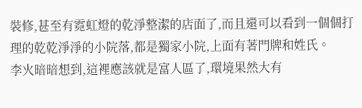裝修,甚至有霓虹燈的乾淨整潔的店面了,而且還可以看到一個個打理的乾乾淨淨的小院落,都是獨家小院,上面有著門牌和姓氏。
李火暗暗想到,這裡應該就是富人區了,環境果然大有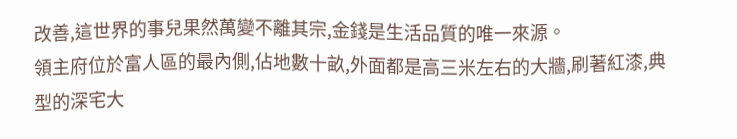改善,這世界的事兒果然萬變不離其宗,金錢是生活品質的唯一來源。
領主府位於富人區的最內側,佔地數十畝,外面都是高三米左右的大牆,刷著紅漆,典型的深宅大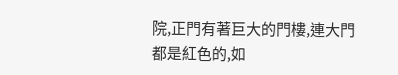院,正門有著巨大的門樓,連大門都是紅色的,如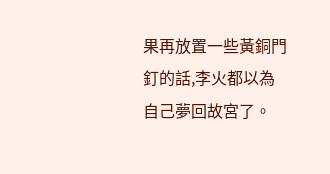果再放置一些黃銅門釘的話,李火都以為自己夢回故宮了。